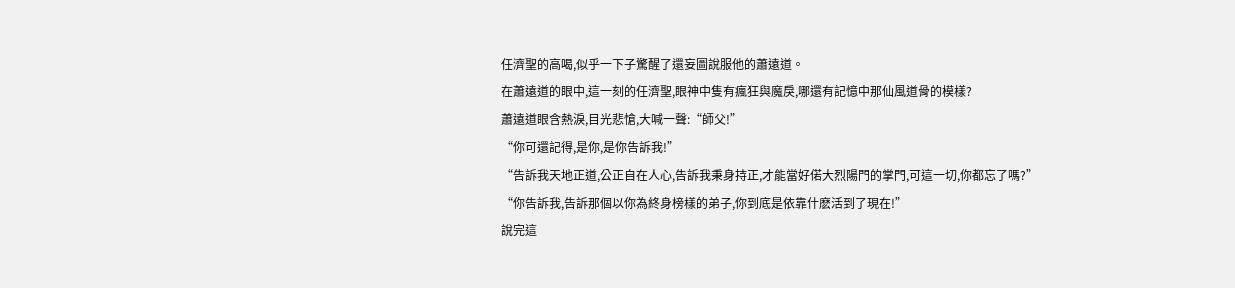任濟聖的高喝,似乎一下子驚醒了還妄圖說服他的蕭遠道。
在蕭遠道的眼中,這一刻的任濟聖,眼神中隻有瘋狂與魔戾,哪還有記憶中那仙風道骨的模樣?
蕭遠道眼含熱淚,目光悲愴,大喊一聲:“師父!”
“你可還記得,是你,是你告訴我!”
“告訴我天地正道,公正自在人心,告訴我秉身持正,才能當好偌大烈陽門的掌門,可這一切,你都忘了嗎?”
“你告訴我,告訴那個以你為終身榜樣的弟子,你到底是依靠什麽活到了現在!”
說完這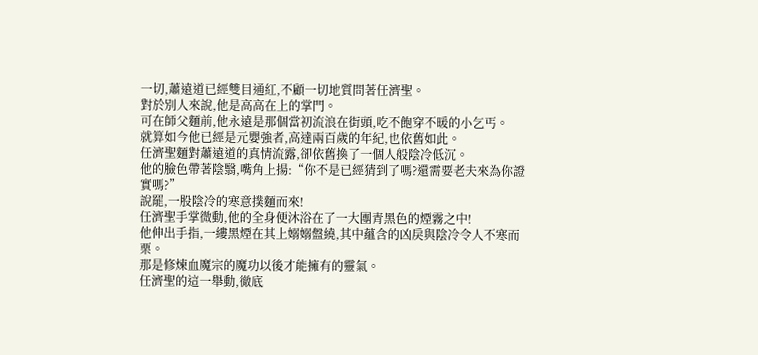一切,蕭遠道已經雙目通紅,不顧一切地質問著任濟聖。
對於別人來說,他是高高在上的掌門。
可在師父麵前,他永遠是那個當初流浪在街頭,吃不飽穿不暖的小乞丐。
就算如今他已經是元嬰強者,高達兩百歲的年紀,也依舊如此。
任濟聖麵對蕭遠道的真情流露,卻依舊換了一個人般陰冷低沉。
他的臉色帶著陰翳,嘴角上揚:“你不是已經猜到了嗎?還需要老夫來為你證實嗎?”
說罷,一股陰冷的寒意撲麵而來!
任濟聖手掌微動,他的全身便沐浴在了一大團青黑色的煙霧之中!
他伸出手指,一縷黑煙在其上嫋嫋盤繞,其中蘊含的凶戾與陰冷令人不寒而栗。
那是修煉血魔宗的魔功以後才能擁有的靈氣。
任濟聖的這一舉動,徹底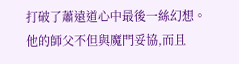打破了蕭遠道心中最後一絲幻想。
他的師父不但與魔門妥協,而且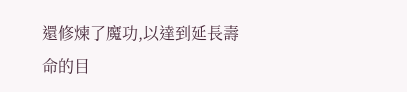還修煉了魔功,以達到延長壽命的目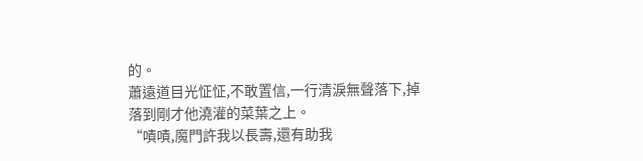的。
蕭遠道目光怔怔,不敢置信,一行清淚無聲落下,掉落到剛才他澆灌的菜葉之上。
“嘖嘖,魔門許我以長壽,還有助我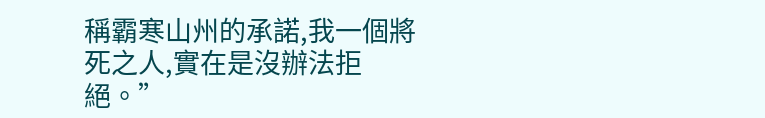稱霸寒山州的承諾,我一個將死之人,實在是沒辦法拒絕。”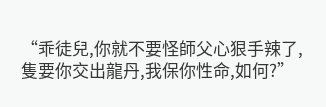“乖徒兒,你就不要怪師父心狠手辣了,隻要你交出龍丹,我保你性命,如何?”